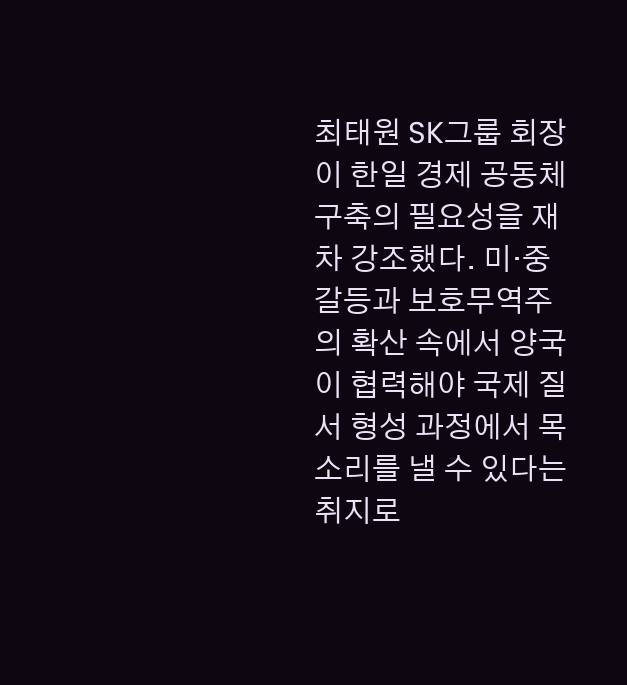최태원 SK그룹 회장이 한일 경제 공동체 구축의 필요성을 재차 강조했다. 미·중 갈등과 보호무역주의 확산 속에서 양국이 협력해야 국제 질서 형성 과정에서 목소리를 낼 수 있다는 취지로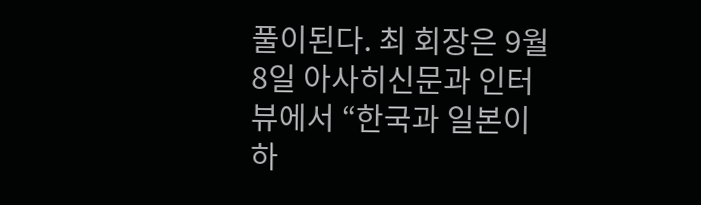풀이된다. 최 회장은 9월 8일 아사히신문과 인터뷰에서 “한국과 일본이 하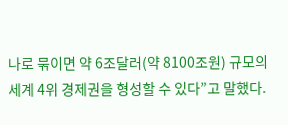나로 묶이면 약 6조달러(약 8100조원) 규모의 세계 4위 경제권을 형성할 수 있다”고 말했다.